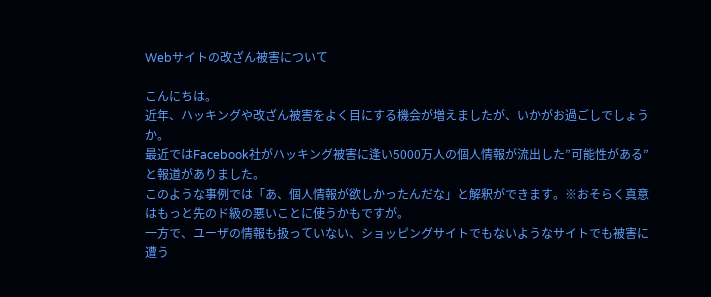Webサイトの改ざん被害について

こんにちは。
近年、ハッキングや改ざん被害をよく目にする機会が増えましたが、いかがお過ごしでしょうか。
最近ではFacebook社がハッキング被害に逢い5000万人の個人情報が流出した”可能性がある”と報道がありました。
このような事例では「あ、個人情報が欲しかったんだな」と解釈ができます。※おそらく真意はもっと先のド級の悪いことに使うかもですが。
一方で、ユーザの情報も扱っていない、ショッピングサイトでもないようなサイトでも被害に遭う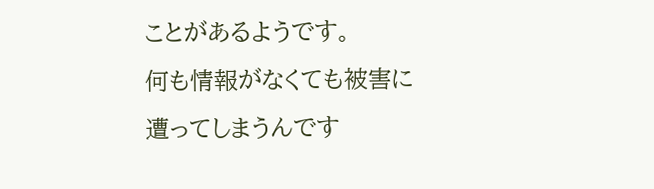ことがあるようです。
何も情報がなくても被害に遭ってしまうんです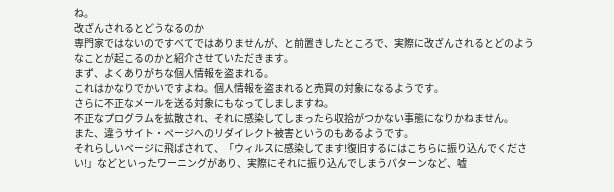ね。
改ざんされるとどうなるのか
専門家ではないのですべてではありませんが、と前置きしたところで、実際に改ざんされるとどのようなことが起こるのかと紹介させていただきます。
まず、よくありがちな個人情報を盗まれる。
これはかなりでかいですよね。個人情報を盗まれると売買の対象になるようです。
さらに不正なメールを送る対象にもなってしましますね。
不正なプログラムを拡散され、それに感染してしまったら収拾がつかない事態になりかねません。
また、違うサイト・ページへのリダイレクト被害というのもあるようです。
それらしいページに飛ばされて、「ウィルスに感染してます!復旧するにはこちらに振り込んでください!」などといったワーニングがあり、実際にそれに振り込んでしまうパターンなど、嘘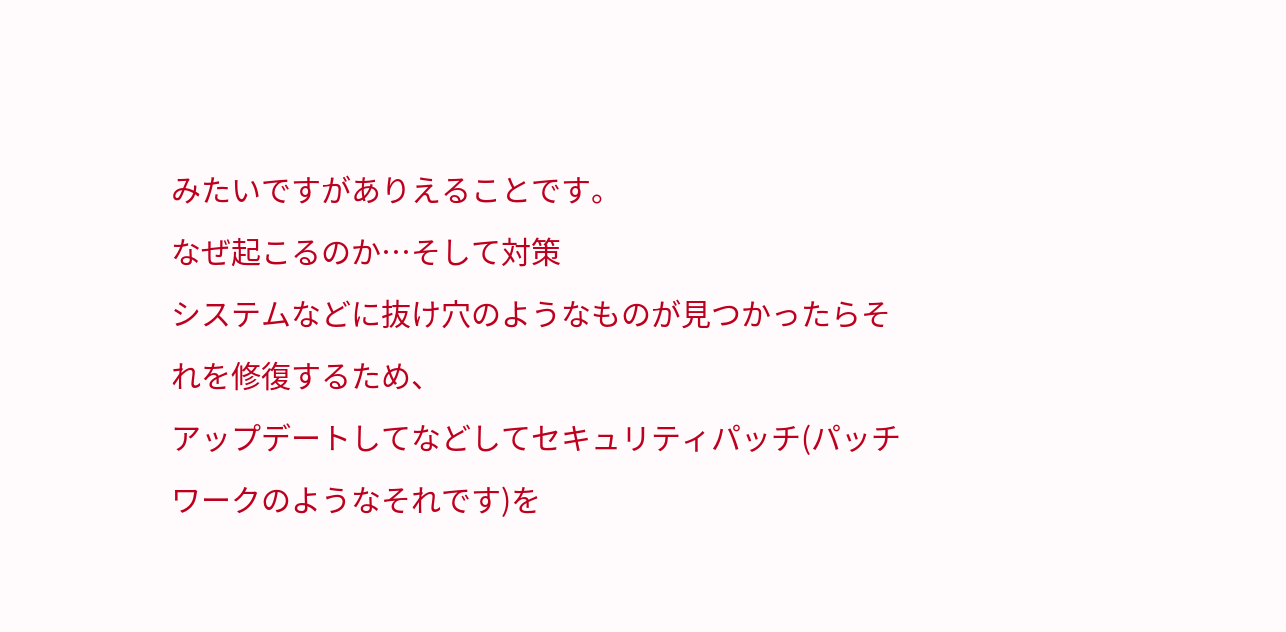みたいですがありえることです。
なぜ起こるのか…そして対策
システムなどに抜け穴のようなものが見つかったらそれを修復するため、
アップデートしてなどしてセキュリティパッチ(パッチワークのようなそれです)を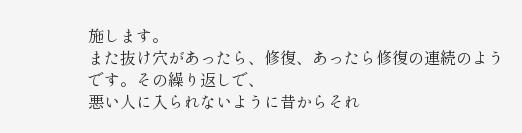施します。
また抜け穴があったら、修復、あったら修復の連続のようです。その繰り返しで、
悪い人に入られないように昔からそれ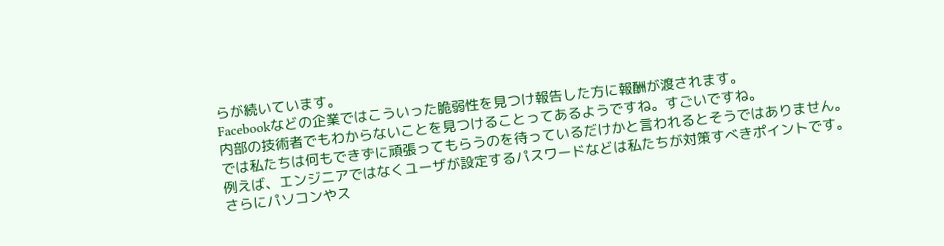らが続いています。
Facebookなどの企業ではこういった脆弱性を見つけ報告した方に報酬が渡されます。
内部の技術者でもわからないことを見つけることってあるようですね。すごいですね。
では私たちは何もできずに頑張ってもらうのを待っているだけかと言われるとそうではありません。
例えば、エンジニアではなくユーザが設定するパスワードなどは私たちが対策すべきポイントです。
さらにパソコンやス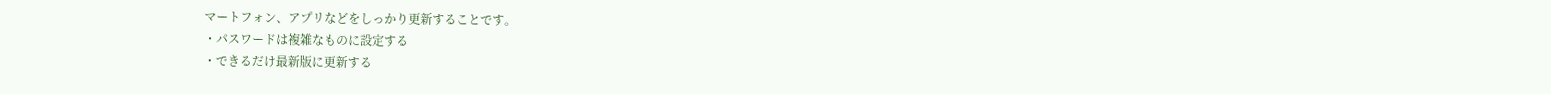マートフォン、アプリなどをしっかり更新することです。
・パスワードは複雑なものに設定する
・できるだけ最新版に更新する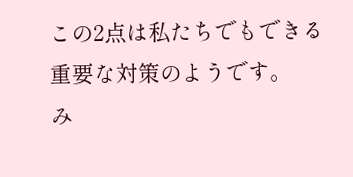この2点は私たちでもできる重要な対策のようです。
み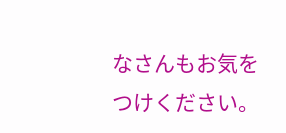なさんもお気をつけください。